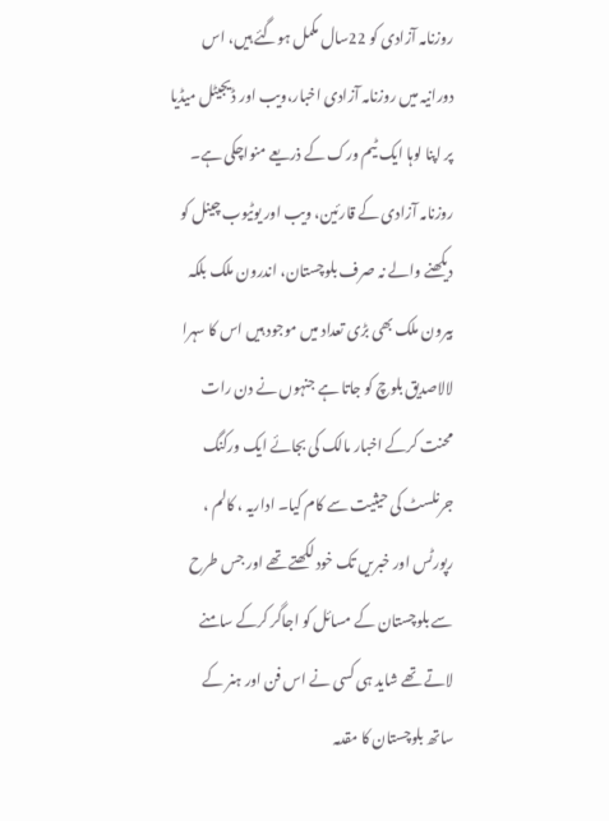روزنامہ آزادی کو 22سال مکمل ہوگئے ہیں، اس دورانیہ میں روزنامہ آزادی اخبار،ویب اور ڈیجیٹل میڈیا پر اپنا لوہا ایک ٹیم ورک کے ذریعے منواچکی ہے۔
روزنامہ آزادی کے قارئین، ویب اور یوٹیوب چینل کو دیکھنے والے نہ صرف بلوچستان، اندرون ملک بلکہ بیرون ملک بھی بڑی تعداد میں موجود ہیں اس کا سہرا لالاصدیق بلوچ کو جاتا ہے جنہوں نے دن رات محنت کرکے اخبار مالک کی بجائے ایک ورکنگ جرنلسٹ کی حیثیت سے کام کیا۔ اداریہ ، کالم ، رپورٹس اور خبریں تک خود لکھتے تھے اور جس طرح سے بلوچستان کے مسائل کو اجاگر کرکے سامنے لاتے تھے شاید ہی کسی نے اس فن اور ہنر کے ساتھ بلوچستان کا مقدمہ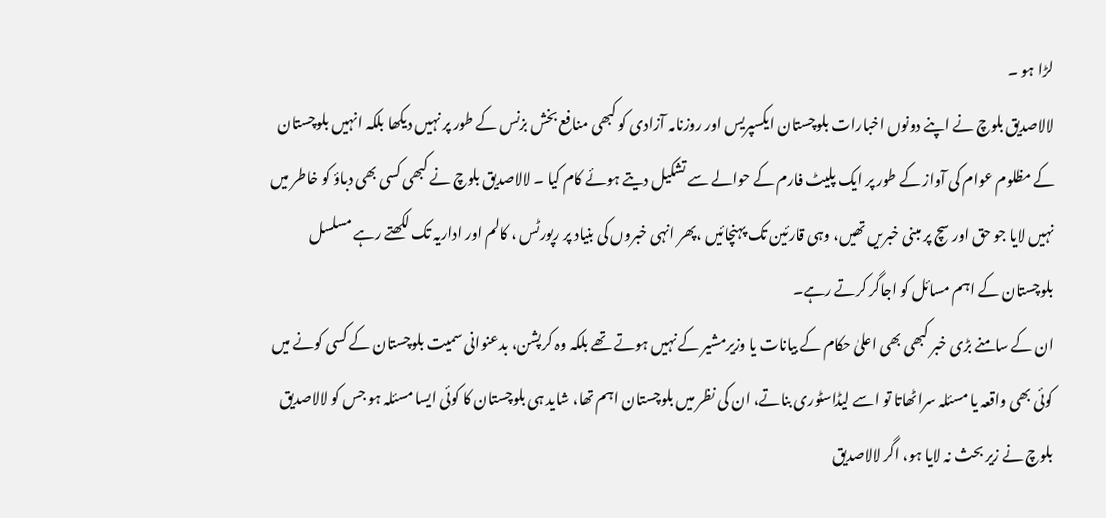لڑا ہو ۔
لالاصدیق بلوچ نے اپنے دونوں اخبارات بلوچستان ایکسپریس اور روزنامہ آزادی کو کبھی منافع بخش بزنس کے طور پر نہیں دیکھا بلکہ انہیں بلوچستان کے مظلوم عوام کی آواز کے طور پر ایک پلیٹ فارم کے حوالے سے تشکیل دیتے ہوئے کام کیا ۔ لالاصدیق بلوچ نے کبھی کسی بھی دباؤ کو خاطر میں نہیں لایا جو حق اور سچ پر مبنی خبریں تھیں، وہی قارئین تک پہنچائیں ،پھر انہی خبروں کی بنیاد پر رپورٹس ، کالم اور اداریہ تک لکھتے رہے مسلسل بلوچستان کے اہم مسائل کو اجاگر کرتے رہے۔
ان کے سامنے بڑی خبر کبھی بھی اعلیٰ حکام کے بیانات یا وزیرمشیر کے نہیں ہوتے تھے بلکہ وہ کرپشن، بدعنوانی سمیت بلوچستان کے کسی کونے میں کوئی بھی واقعہ یا مسئلہ سراٹھاتا تو اسے لیڈاسٹوری بناتے، ان کی نظر میں بلوچستان اہم تھا، شاید ہی بلوچستان کا کوئی ایسا مسئلہ ہو جس کو لالاصدیق بلوچ نے زیر بحث نہ لایا ہو، اگر لالاصدیق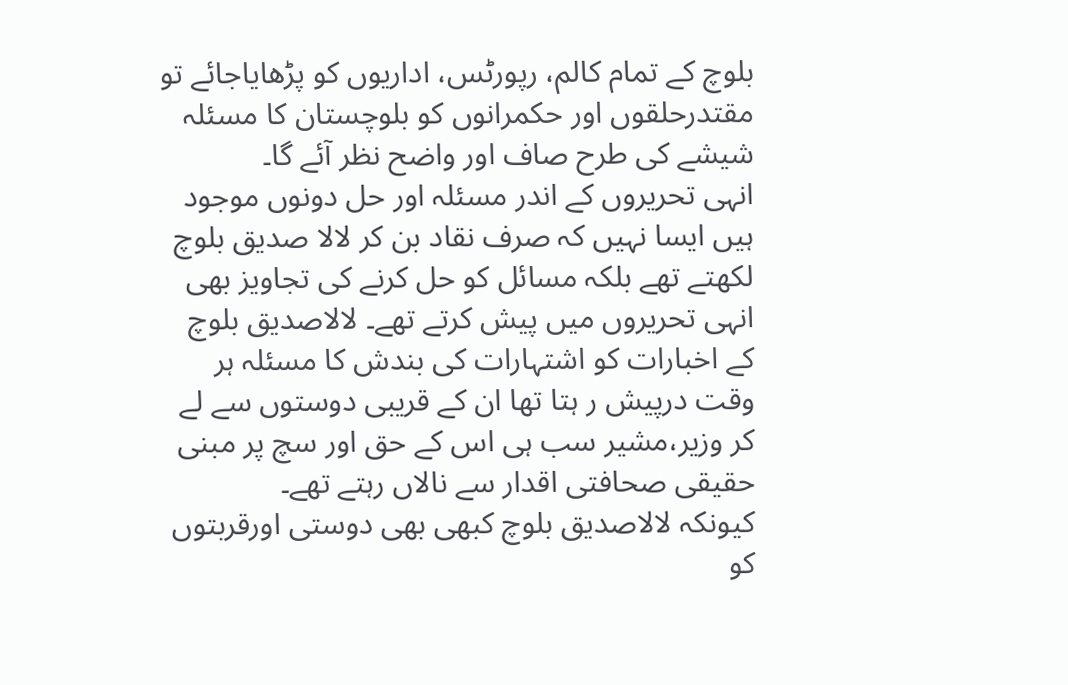بلوچ کے تمام کالم، رپورٹس، اداریوں کو پڑھایاجائے تو مقتدرحلقوں اور حکمرانوں کو بلوچستان کا مسئلہ شیشے کی طرح صاف اور واضح نظر آئے گا۔
انہی تحریروں کے اندر مسئلہ اور حل دونوں موجود ہیں ایسا نہیں کہ صرف نقاد بن کر لالا صدیق بلوچ لکھتے تھے بلکہ مسائل کو حل کرنے کی تجاویز بھی انہی تحریروں میں پیش کرتے تھے۔ لالاصدیق بلوچ کے اخبارات کو اشتہارات کی بندش کا مسئلہ ہر وقت درپیش ر ہتا تھا ان کے قریبی دوستوں سے لے کر وزیر،مشیر سب ہی اس کے حق اور سچ پر مبنی حقیقی صحافتی اقدار سے نالاں رہتے تھے۔
کیونکہ لالاصدیق بلوچ کبھی بھی دوستی اورقربتوں کو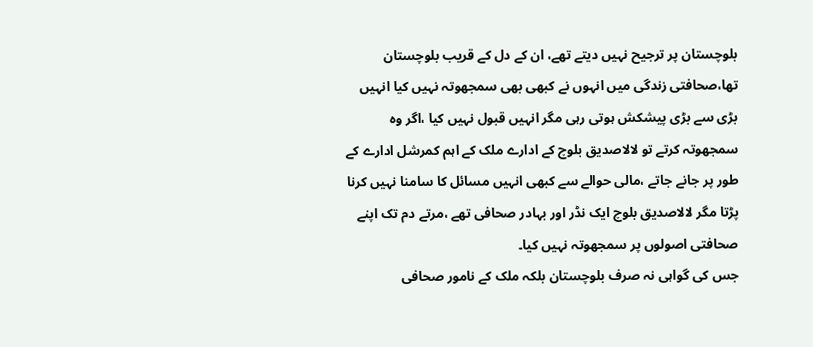بلوچستان پر ترجیح نہیں دیتے تھے، ان کے دل کے قریب بلوچستان تھا،صحافتی زندگی میں انہوں نے کبھی بھی سمجھوتہ نہیں کیا انہیں بڑی سے بڑی پیشکش ہوتی رہی مگر انہیں قبول نہیں کیا ،اگر وہ سمجھوتہ کرتے تو لالاصدیق بلوچ کے ادارے ملک کے اہم کمرشل ادارے کے طور پر جانے جاتے ،مالی حوالے سے کبھی انہیں مسائل کا سامنا نہیں کرنا پڑتا مگر لالاصدیق بلوچ ایک نڈر اور بہادر صحافی تھے ،مرتے دم تک اپنے صحافتی اصولوں پر سمجھوتہ نہیں کیا۔
جس کی گواہی نہ صرف بلوچستان بلکہ ملک کے نامور صحافی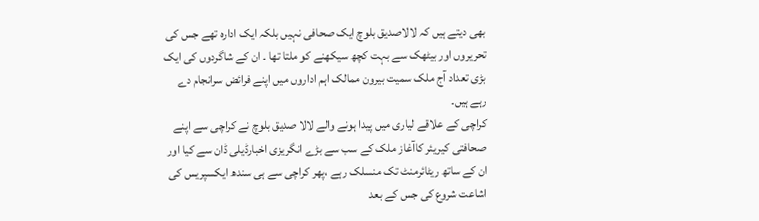بھی دیتے ہیں کہ لالاصدیق بلوچ ایک صحافی نہیں بلکہ ایک ادارہ تھے جس کی تحریروں اور بیٹھک سے بہت کچھ سیکھنے کو ملتا تھا ۔ ان کے شاگردوں کی ایک بڑی تعداد آج ملک سمیت بیرون ممالک اہم اداروں میں اپنے فرائض سرانجام دے رہے ہیں۔
کراچی کے علاقے لیاری میں پیدا ہونے والے لالا صدیق بلوچ نے کراچی سے اپنے صحافتی کیریئر کاآغاز ملک کے سب سے بڑے انگریزی اخبارڈیلی ڈان سے کیا اور ان کے ساتھ ریٹائرمنٹ تک منسلک رہے ،پھر کراچی سے ہی سندھ ایکسپریس کی اشاعت شروع کی جس کے بعد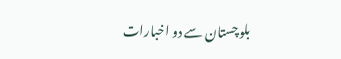بلوچستان سے دو اخبارات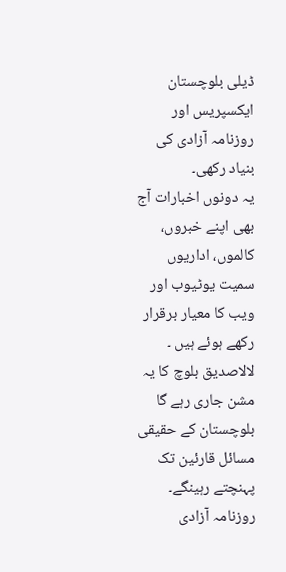ڈیلی بلوچستان ایکسپریس اور روزنامہ آزادی کی بنیاد رکھی۔
یہ دونوں اخبارات آج بھی اپنے خبروں، کالموں، اداریوں سمیت یوٹیوب اور ویب کا معیار برقرار رکھے ہوئے ہیں ۔ لالاصدیق بلوچ کا یہ مشن جاری رہے گا بلوچستان کے حقیقی مسائل قارئین تک پہنچتے رہینگے۔ روزنامہ آزادی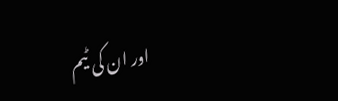اور ان کی ٹیم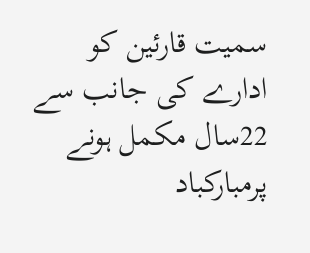سمیت قارئین کو ادارے کی جانب سے 22سال مکمل ہونے پرمبارکباد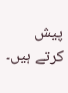پیش کرتے ہیں۔